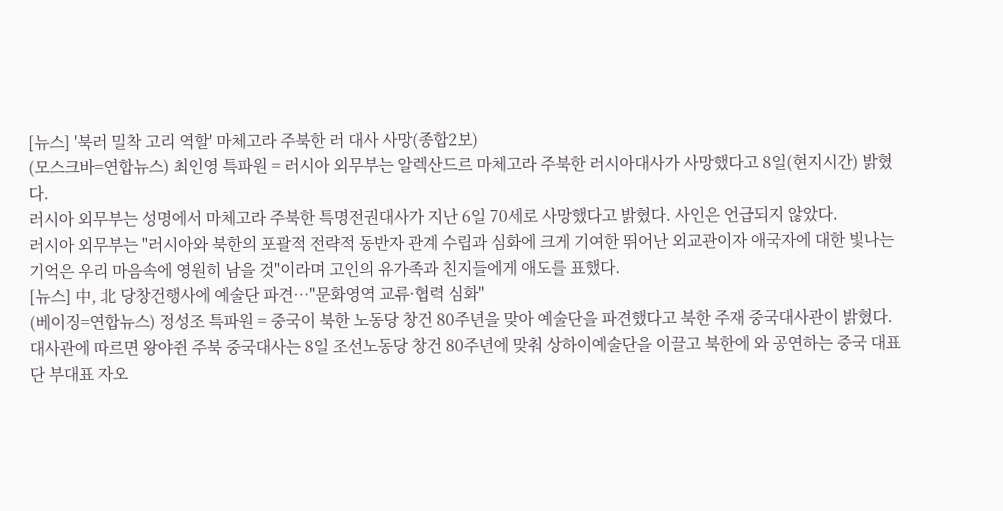[뉴스] '북러 밀착 고리 역할' 마체고라 주북한 러 대사 사망(종합2보)
(모스크바=연합뉴스) 최인영 특파원 = 러시아 외무부는 알렉산드르 마체고라 주북한 러시아대사가 사망했다고 8일(현지시간) 밝혔다.
러시아 외무부는 성명에서 마체고라 주북한 특명전권대사가 지난 6일 70세로 사망했다고 밝혔다. 사인은 언급되지 않았다.
러시아 외무부는 "러시아와 북한의 포괄적 전략적 동반자 관계 수립과 심화에 크게 기여한 뛰어난 외교관이자 애국자에 대한 빛나는 기억은 우리 마음속에 영원히 남을 것"이라며 고인의 유가족과 친지들에게 애도를 표했다.
[뉴스] 中, 北 당창건행사에 예술단 파견…"문화영역 교류·협력 심화"
(베이징=연합뉴스) 정성조 특파원 = 중국이 북한 노동당 창건 80주년을 맞아 예술단을 파견했다고 북한 주재 중국대사관이 밝혔다.
대사관에 따르면 왕야쥔 주북 중국대사는 8일 조선노동당 창건 80주년에 맞춰 상하이예술단을 이끌고 북한에 와 공연하는 중국 대표단 부대표 자오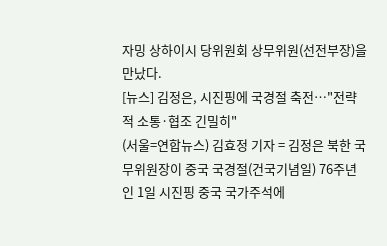자밍 상하이시 당위원회 상무위원(선전부장)을 만났다.
[뉴스] 김정은, 시진핑에 국경절 축전…"전략적 소통·협조 긴밀히"
(서울=연합뉴스) 김효정 기자 = 김정은 북한 국무위원장이 중국 국경절(건국기념일) 76주년인 1일 시진핑 중국 국가주석에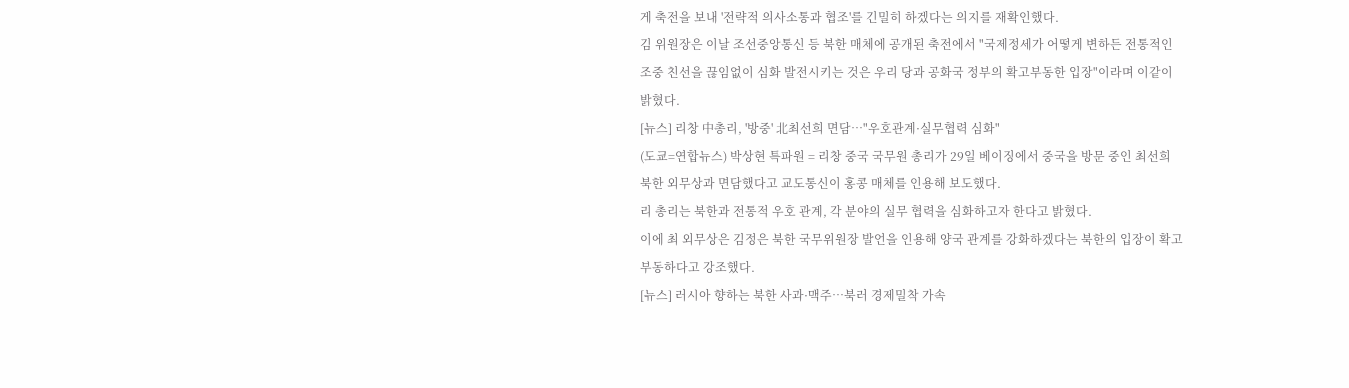게 축전을 보내 '전략적 의사소통과 협조'를 긴밀히 하겠다는 의지를 재확인했다.
김 위원장은 이날 조선중앙통신 등 북한 매체에 공개된 축전에서 "국제정세가 어떻게 변하든 전통적인 조중 친선을 끊임없이 심화 발전시키는 것은 우리 당과 공화국 정부의 확고부동한 입장"이라며 이같이 밝혔다.
[뉴스] 리창 中총리, '방중' 北최선희 면담…"우호관계·실무협력 심화"
(도쿄=연합뉴스) 박상현 특파원 = 리창 중국 국무원 총리가 29일 베이징에서 중국을 방문 중인 최선희 북한 외무상과 면담했다고 교도통신이 홍콩 매체를 인용해 보도했다.
리 총리는 북한과 전통적 우호 관계, 각 분야의 실무 협력을 심화하고자 한다고 밝혔다.
이에 최 외무상은 김정은 북한 국무위원장 발언을 인용해 양국 관계를 강화하겠다는 북한의 입장이 확고 부동하다고 강조했다.
[뉴스] 러시아 향하는 북한 사과·맥주…북러 경제밀착 가속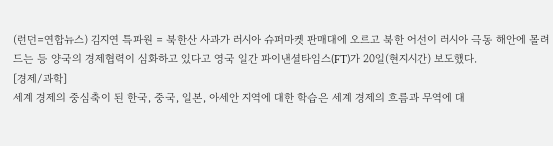(런던=연합뉴스) 김지연 특파원 = 북한산 사과가 러시아 슈퍼마켓 판매대에 오르고 북한 어선이 러시아 극동 해안에 몰려드는 등 양국의 경제협력이 심화하고 있다고 영국 일간 파이낸셜타임스(FT)가 20일(현지시간) 보도했다.
[경제/과학]
세계 경제의 중심축이 된 한국, 중국, 일본, 아세안 지역에 대한 학습은 세계 경제의 흐름과 무역에 대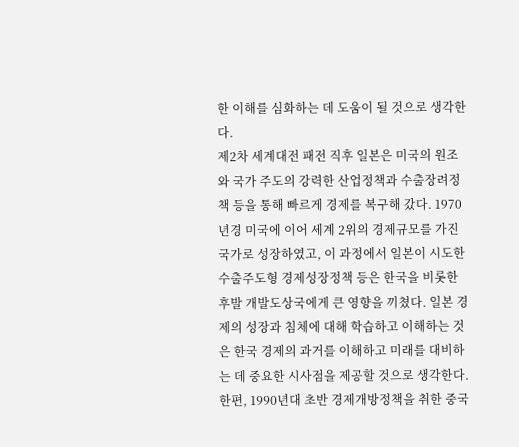한 이해를 심화하는 데 도움이 될 것으로 생각한다.
제2차 세계대전 패전 직후 일본은 미국의 원조와 국가 주도의 강력한 산업정책과 수출장려정책 등을 통해 빠르게 경제를 복구해 갔다. 1970년경 미국에 이어 세계 2위의 경제규모를 가진 국가로 성장하였고, 이 과정에서 일본이 시도한 수출주도형 경제성장정책 등은 한국을 비롯한 후발 개발도상국에게 큰 영향을 끼쳤다. 일본 경제의 성장과 침체에 대해 학습하고 이해하는 것은 한국 경제의 과거를 이해하고 미래를 대비하는 데 중요한 시사점을 제공할 것으로 생각한다.
한편, 1990년대 초반 경제개방정책을 취한 중국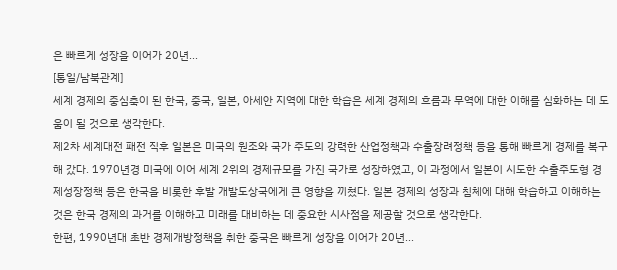은 빠르게 성장을 이어가 20년...
[통일/남북관계]
세계 경제의 중심축이 된 한국, 중국, 일본, 아세안 지역에 대한 학습은 세계 경제의 흐름과 무역에 대한 이해를 심화하는 데 도움이 될 것으로 생각한다.
제2차 세계대전 패전 직후 일본은 미국의 원조와 국가 주도의 강력한 산업정책과 수출장려정책 등을 통해 빠르게 경제를 복구해 갔다. 1970년경 미국에 이어 세계 2위의 경제규모를 가진 국가로 성장하였고, 이 과정에서 일본이 시도한 수출주도형 경제성장정책 등은 한국을 비롯한 후발 개발도상국에게 큰 영향을 끼쳤다. 일본 경제의 성장과 침체에 대해 학습하고 이해하는 것은 한국 경제의 과거를 이해하고 미래를 대비하는 데 중요한 시사점을 제공할 것으로 생각한다.
한편, 1990년대 초반 경제개방정책을 취한 중국은 빠르게 성장을 이어가 20년...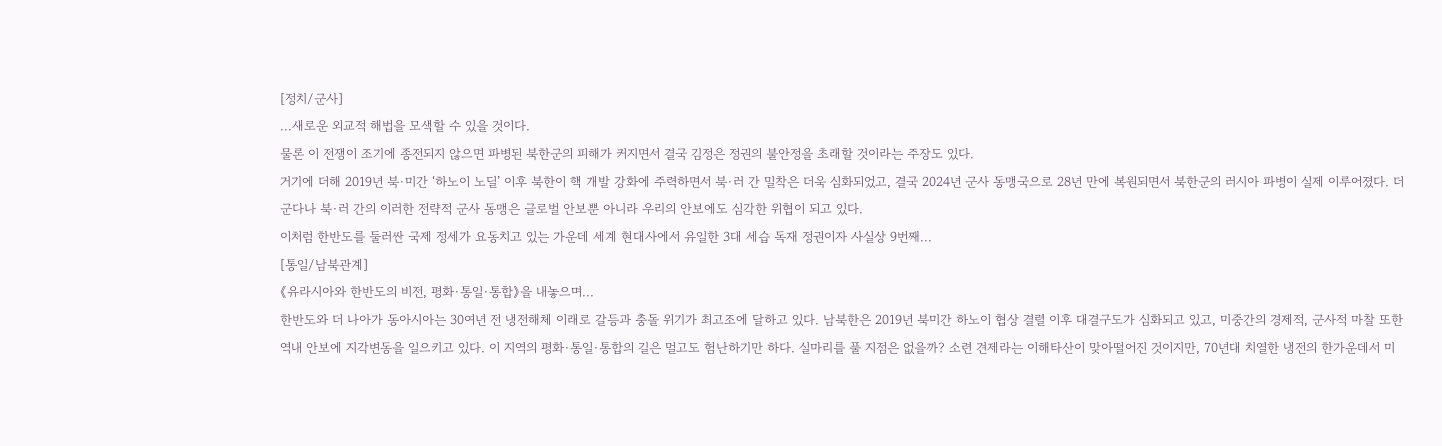[정치/군사]
...새로운 외교적 해법을 모색할 수 있을 것이다.
물론 이 전쟁이 조기에 종전되지 않으면 파병된 북한군의 피해가 커지면서 결국 김정은 정권의 불안정을 초래할 것이라는 주장도 있다.
거기에 더해 2019년 북·미간 ‘하노이 노딜’ 이후 북한이 핵 개발 강화에 주력하면서 북·러 간 밀착은 더욱 심화되었고, 결국 2024년 군사 동맹국으로 28년 만에 복원되면서 북한군의 러시아 파병이 실제 이루어졌다. 더군다나 북·러 간의 이러한 전략적 군사 동맹은 글로벌 안보뿐 아니라 우리의 안보에도 심각한 위협이 되고 있다.
이처럼 한반도를 둘러싼 국제 정세가 요동치고 있는 가운데 세계 현대사에서 유일한 3대 세습 독재 정권이자 사실상 9번째...
[통일/남북관계]
《유라시아와 한반도의 비전, 평화·통일·통합》을 내놓으며...
한반도와 더 나아가 동아시아는 30여년 전 냉전해체 이래로 갈등과 충돌 위기가 최고조에 달하고 있다. 남북한은 2019년 북미간 하노이 협상 결렬 이후 대결구도가 심화되고 있고, 미중간의 경제적, 군사적 마찰 또한 역내 안보에 지각변동을 일으키고 있다. 이 지역의 평화·통일·통합의 길은 멀고도 험난하기만 하다. 실마리를 풀 지점은 없을까? 소련 견제라는 이해타산이 맞아떨어진 것이지만, 70년대 치열한 냉전의 한가운데서 미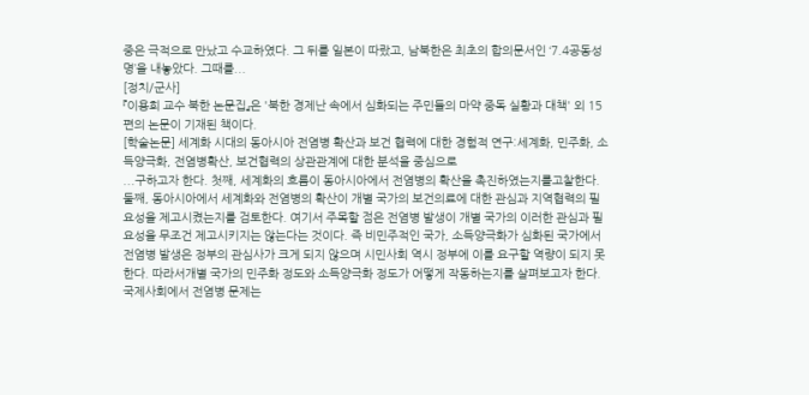중은 극적으로 만났고 수교하였다. 그 뒤를 일본이 따랐고, 남북한은 최초의 합의문서인 ‘7.4공동성명’을 내놓았다. 그때를...
[정치/군사]
『이용희 교수 북한 논문집』은 '북한 경제난 속에서 심화되는 주민들의 마약 중독 실황과 대책' 외 15편의 논문이 기재된 책이다.
[학술논문] 세계화 시대의 동아시아 전염병 확산과 보건 협력에 대한 경험적 연구:세계화, 민주화, 소득양극화, 전염병확산, 보건협력의 상관관계에 대한 분석을 중심으로
...구하고자 한다. 첫째, 세계화의 흐름이 동아시아에서 전염병의 확산을 촉진하였는지를고찰한다. 둘째, 동아시아에서 세계화와 전염병의 확산이 개별 국가의 보건의료에 대한 관심과 지역협력의 필요성을 제고시켰는지를 검토한다. 여기서 주목할 점은 전염병 발생이 개별 국가의 이러한 관심과 필요성을 무조건 제고시키지는 않는다는 것이다. 즉 비민주적인 국가, 소득양극화가 심화된 국가에서 전염병 발생은 정부의 관심사가 크게 되지 않으며 시민사회 역시 정부에 이를 요구할 역량이 되지 못한다. 따라서개별 국가의 민주화 정도와 소득양극화 정도가 어떻게 작동하는지를 살펴보고자 한다. 국제사회에서 전염병 문제는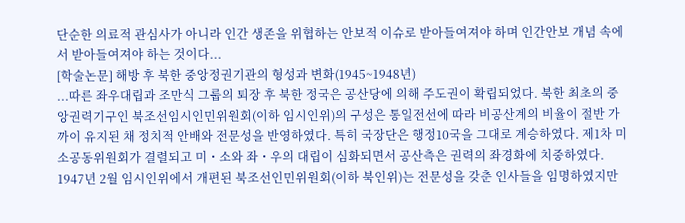단순한 의료적 관심사가 아니라 인간 생존을 위협하는 안보적 이슈로 받아들여져야 하며 인간안보 개념 속에서 받아들여져야 하는 것이다...
[학술논문] 해방 후 북한 중앙정권기관의 형성과 변화(1945~1948년)
...따른 좌우대립과 조만식 그룹의 퇴장 후 북한 정국은 공산당에 의해 주도권이 확립되었다. 북한 최초의 중앙권력기구인 북조선임시인민위원회(이하 임시인위)의 구성은 통일전선에 따라 비공산계의 비율이 절반 가까이 유지된 채 정치적 안배와 전문성을 반영하였다. 특히 국장단은 행정10국을 그대로 계승하였다. 제1차 미소공동위원회가 결렬되고 미・소와 좌・우의 대립이 심화되면서 공산측은 권력의 좌경화에 치중하였다. 1947년 2월 임시인위에서 개편된 북조선인민위원회(이하 북인위)는 전문성을 갖춘 인사들을 임명하였지만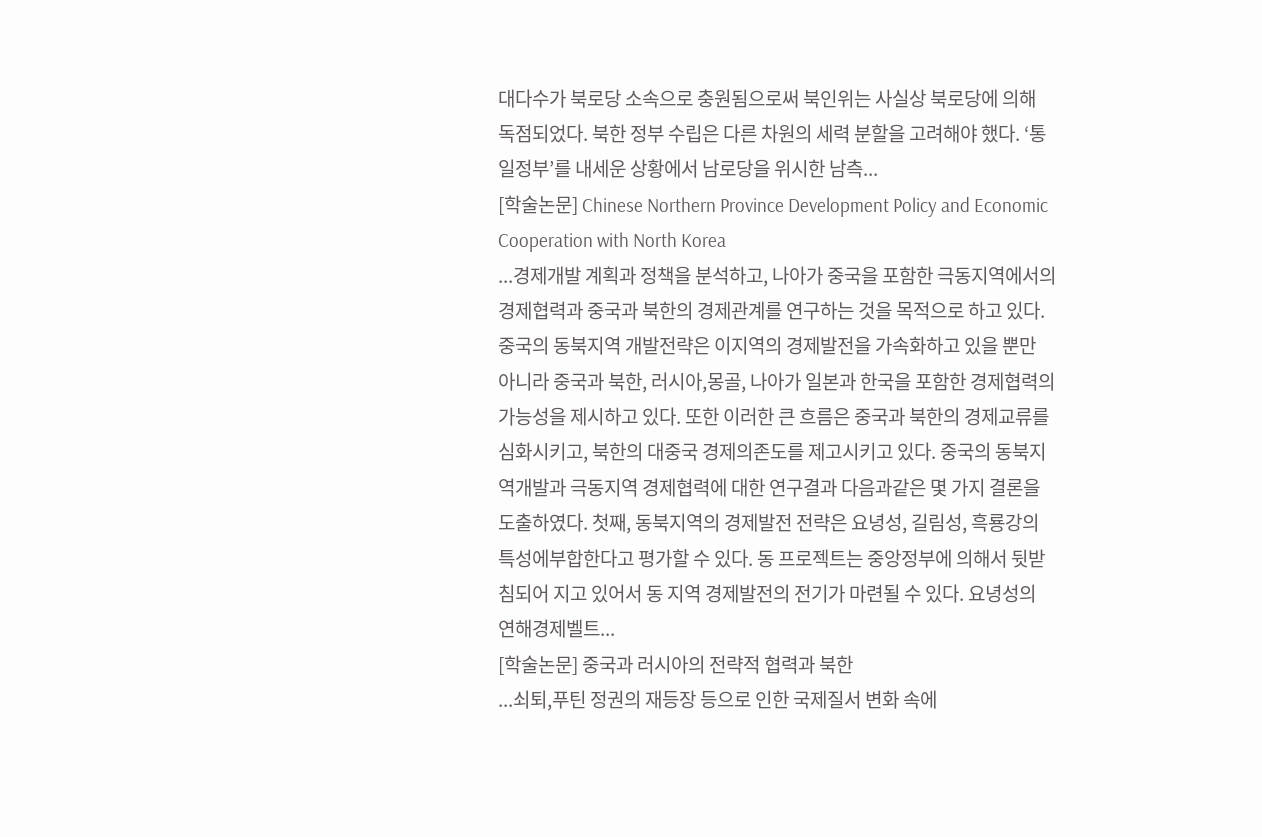대다수가 북로당 소속으로 충원됨으로써 북인위는 사실상 북로당에 의해 독점되었다. 북한 정부 수립은 다른 차원의 세력 분할을 고려해야 했다. ‘통일정부’를 내세운 상황에서 남로당을 위시한 남측...
[학술논문] Chinese Northern Province Development Policy and Economic Cooperation with North Korea
...경제개발 계획과 정책을 분석하고, 나아가 중국을 포함한 극동지역에서의 경제협력과 중국과 북한의 경제관계를 연구하는 것을 목적으로 하고 있다. 중국의 동북지역 개발전략은 이지역의 경제발전을 가속화하고 있을 뿐만 아니라 중국과 북한, 러시아,몽골, 나아가 일본과 한국을 포함한 경제협력의 가능성을 제시하고 있다. 또한 이러한 큰 흐름은 중국과 북한의 경제교류를 심화시키고, 북한의 대중국 경제의존도를 제고시키고 있다. 중국의 동북지역개발과 극동지역 경제협력에 대한 연구결과 다음과같은 몇 가지 결론을 도출하였다. 첫째, 동북지역의 경제발전 전략은 요녕성, 길림성, 흑룡강의 특성에부합한다고 평가할 수 있다. 동 프로젝트는 중앙정부에 의해서 뒷받침되어 지고 있어서 동 지역 경제발전의 전기가 마련될 수 있다. 요녕성의 연해경제벨트...
[학술논문] 중국과 러시아의 전략적 협력과 북한
...쇠퇴,푸틴 정권의 재등장 등으로 인한 국제질서 변화 속에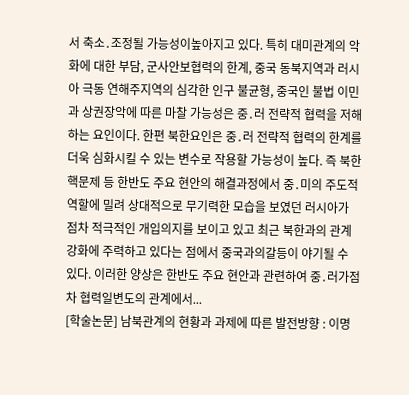서 축소․조정될 가능성이높아지고 있다. 특히 대미관계의 악화에 대한 부담, 군사안보협력의 한계, 중국 동북지역과 러시아 극동 연해주지역의 심각한 인구 불균형, 중국인 불법 이민과 상권장악에 따른 마찰 가능성은 중․러 전략적 협력을 저해하는 요인이다. 한편 북한요인은 중․러 전략적 협력의 한계를 더욱 심화시킬 수 있는 변수로 작용할 가능성이 높다. 즉 북한 핵문제 등 한반도 주요 현안의 해결과정에서 중․미의 주도적역할에 밀려 상대적으로 무기력한 모습을 보였던 러시아가 점차 적극적인 개입의지를 보이고 있고 최근 북한과의 관계 강화에 주력하고 있다는 점에서 중국과의갈등이 야기될 수 있다. 이러한 양상은 한반도 주요 현안과 관련하여 중․러가점차 협력일변도의 관계에서...
[학술논문] 남북관계의 현황과 과제에 따른 발전방향 : 이명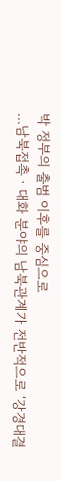박 정부의 출범 이후를 중심으로
...남북접촉ㆍ대화 분야의 남북관계가 전반적으로 ‘강경대결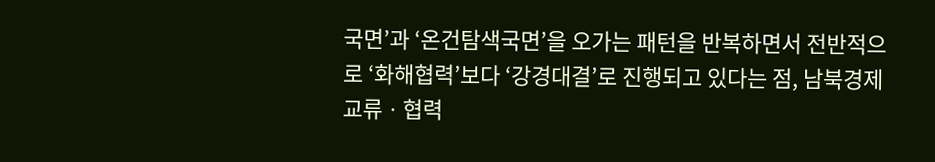국면’과 ‘온건탐색국면’을 오가는 패턴을 반복하면서 전반적으로 ‘화해협력’보다 ‘강경대결’로 진행되고 있다는 점, 남북경제교류ㆍ협력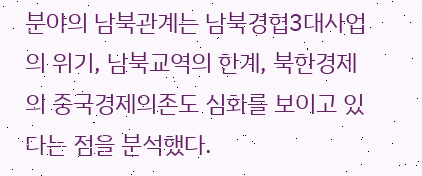분야의 남북관계는 남북경협3대사업의 위기, 남북교역의 한계, 북한경제의 중국경제의존도 심화를 보이고 있다는 점을 분석했다.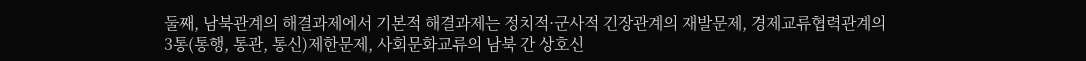둘째, 남북관계의 해결과제에서 기본적 해결과제는 정치적·군사적 긴장관계의 재발문제, 경제교류협력관계의 3통(통행, 통관, 통신)제한문제, 사회문화교류의 남북 간 상호신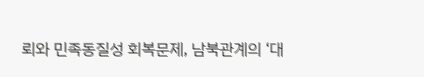뢰와 민족동질성 회복문제, 남북관계의 ‘대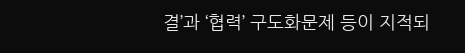결’과 ‘협력’ 구도화문제 등이 지적되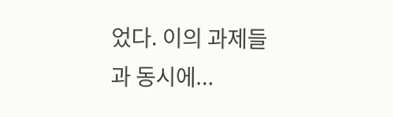었다. 이의 과제들과 동시에...